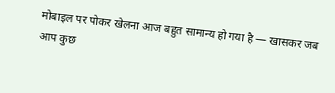मोबाइल पर पोकर खेलना आज बहुत सामान्य हो गया है — खासकर जब आप कुछ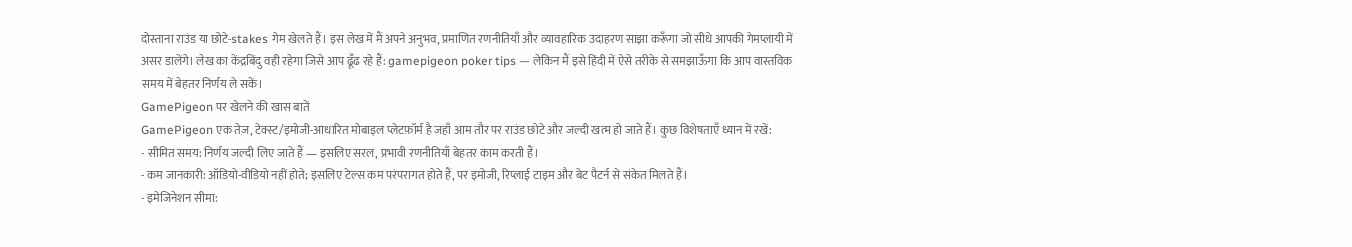दोस्ताना राउंड या छोटे-stakes गेम खेलते हैं। इस लेख में मैं अपने अनुभव, प्रमाणित रणनीतियाँ और व्यावहारिक उदाहरण साझा करूँगा जो सीधे आपकी गेमप्लायी में असर डालेंगे। लेख का केंद्रबिंदु वही रहेगा जिसे आप ढूँढ रहे हैं: gamepigeon poker tips — लेकिन मैं इसे हिंदी में ऐसे तरीके से समझाऊँगा कि आप वास्तविक समय में बेहतर निर्णय ले सकें।
GamePigeon पर खेलने की खास बातें
GamePigeon एक तेज़, टेक्स्ट/इमोजी-आधारित मोबाइल प्लेटफ़ॉर्म है जहाँ आम तौर पर राउंड छोटे और जल्दी खत्म हो जाते हैं। कुछ विशेषताएँ ध्यान में रखें:
- सीमित समय: निर्णय जल्दी लिए जाते हैं — इसलिए सरल, प्रभावी रणनीतियाँ बेहतर काम करती हैं।
- कम जानकारी: ऑडियो-वीडियो नहीं होते; इसलिए टेल्स कम परंपरागत होते हैं, पर इमोजी, रिप्लाई टाइम और बेट पैटर्न से संकेत मिलते हैं।
- इमेजिनेशन सीमा: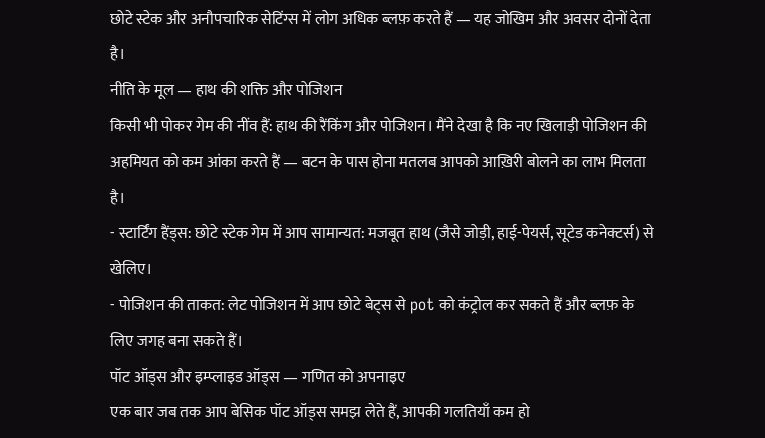छोटे स्टेक और अनौपचारिक सेटिंग्स में लोग अधिक ब्लफ़ करते हैं — यह जोखिम और अवसर दोनों देता है।
नीति के मूल — हाथ की शक्ति और पोजिशन
किसी भी पोकर गेम की नींव हैं: हाथ की रैंकिंग और पोजिशन। मैंने देखा है कि नए खिलाड़ी पोजिशन की अहमियत को कम आंका करते हैं — बटन के पास होना मतलब आपको आख़िरी बोलने का लाभ मिलता है।
- स्टार्टिंग हैंड्स: छोटे स्टेक गेम में आप सामान्यत: मजबूत हाथ (जैसे जोड़ी, हाई-पेयर्स, सूटेड कनेक्टर्स) से खेलिए।
- पोजिशन की ताकत: लेट पोजिशन में आप छोटे बेट्स से pot को कंट्रोल कर सकते हैं और ब्लफ़ के लिए जगह बना सकते हैं।
पॉट ऑड्स और इम्प्लाइड ऑड्स — गणित को अपनाइए
एक बार जब तक आप बेसिक पॉट ऑड्स समझ लेते हैं, आपकी गलतियाँ कम हो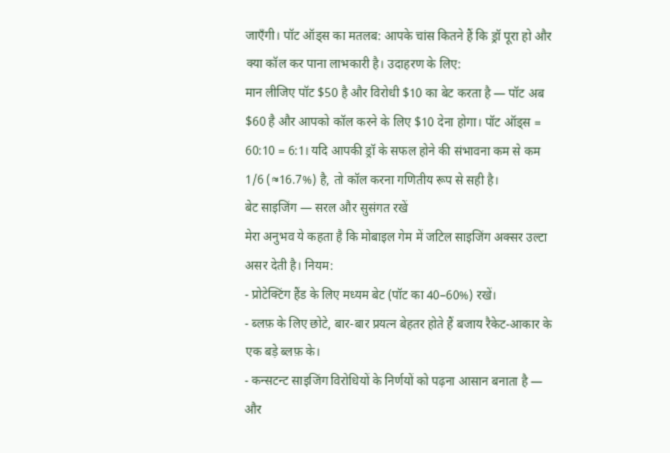जाएँगी। पॉट ऑड्स का मतलब: आपके चांस कितने हैं कि ड्रॉ पूरा हो और क्या कॉल कर पाना लाभकारी है। उदाहरण के लिए:
मान लीजिए पॉट $50 है और विरोधी $10 का बेट करता है — पॉट अब $60 है और आपको कॉल करने के लिए $10 देना होगा। पॉट ऑड्स = 60:10 = 6:1। यदि आपकी ड्रॉ के सफल होने की संभावना कम से कम 1/6 (≈16.7%) है, तो कॉल करना गणितीय रूप से सही है।
बेट साइजिंग — सरल और सुसंगत रखें
मेरा अनुभव ये कहता है कि मोबाइल गेम में जटिल साइजिंग अक्सर उल्टा असर देती है। नियम:
- प्रोटेक्टिंग हैंड के लिए मध्यम बेट (पॉट का 40–60%) रखें।
- ब्लफ़ के लिए छोटे, बार-बार प्रयत्न बेहतर होते हैं बजाय रैकेट-आकार के एक बड़े ब्लफ़ के।
- कन्सटन्ट साइजिंग विरोधियों के निर्णयों को पढ़ना आसान बनाता है — और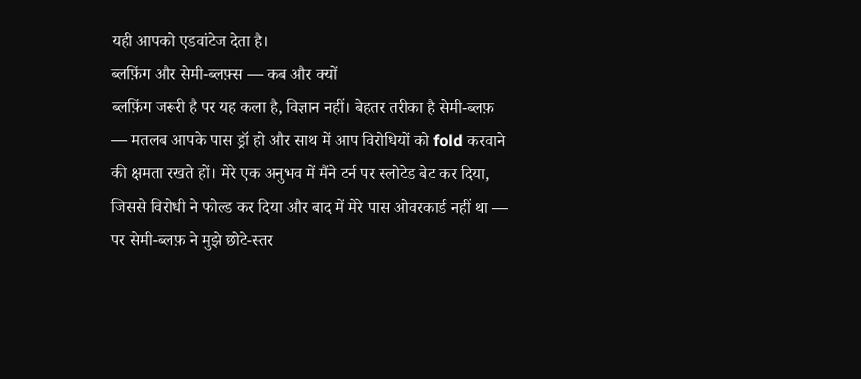यही आपको एडवांटेज देता है।
ब्लफ़िंग और सेमी-ब्लफ़्स — कब और क्यों
ब्लफ़िंग जरूरी है पर यह कला है, विज्ञान नहीं। बेहतर तरीका है सेमी-ब्लफ़ — मतलब आपके पास ड्रॉ हो और साथ में आप विरोधियों को fold करवाने की क्षमता रखते हों। मेरे एक अनुभव में मैंने टर्न पर स्लोटेड बेट कर दिया, जिससे विरोधी ने फोल्ड कर दिया और बाद में मेरे पास ओवरकार्ड नहीं था — पर सेमी-ब्लफ़ ने मुझे छोटे-स्तर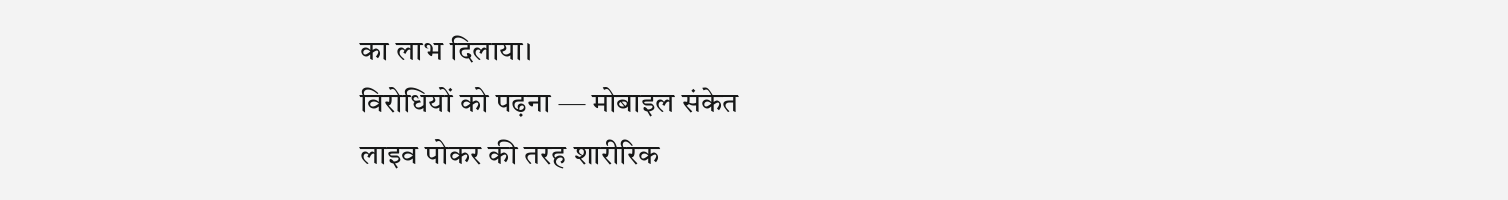का लाभ दिलाया।
विरोधियों को पढ़ना — मोबाइल संकेत
लाइव पोकर की तरह शारीरिक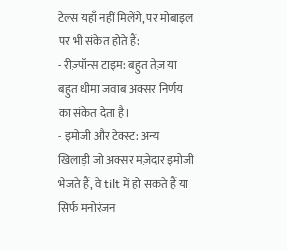टेल्स यहाँ नहीं मिलेंगे, पर मोबाइल पर भी संकेत होते हैं:
- रीज़्पॉन्स टाइम: बहुत तेज़ या बहुत धीमा जवाब अक्सर निर्णय का संकेत देता है।
- इमोजी और टेक्स्ट: अन्य खिलाड़ी जो अक्सर मज़ेदार इमोजी भेजते हैं, वे tilt में हो सकते हैं या सिर्फ मनोरंजन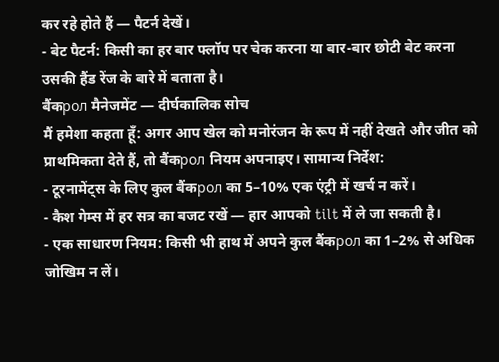कर रहे होते हैं — पैटर्न देखें।
- बेट पैटर्न: किसी का हर बार फ्लॉप पर चेक करना या बार-बार छोटी बेट करना उसकी हैंड रेंज के बारे में बताता है।
बैंकрол मैनेजमेंट — दीर्घकालिक सोच
मैं हमेशा कहता हूँ: अगर आप खेल को मनोरंजन के रूप में नहीं देखते और जीत को प्राथमिकता देते हैं, तो बैंकрол नियम अपनाइए। सामान्य निर्देश:
- टूरनामेंट्स के लिए कुल बैंकрол का 5–10% एक एंट्री में खर्च न करें।
- कैश गेम्स में हर सत्र का बजट रखें — हार आपको tilt में ले जा सकती है।
- एक साधारण नियम: किसी भी हाथ में अपने कुल बैंकрол का 1–2% से अधिक जोखिम न लें।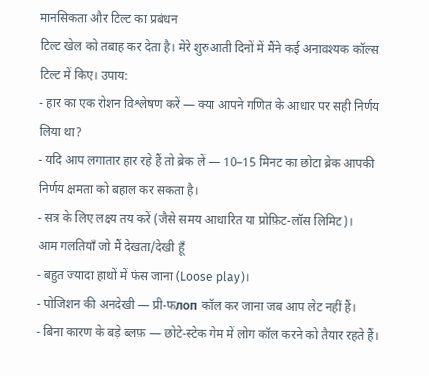मानसिकता और टिल्ट का प्रबंधन
टिल्ट खेल को तबाह कर देता है। मेरे शुरुआती दिनों में मैंने कई अनावश्यक कॉल्स टिल्ट में किए। उपाय:
- हार का एक रोशन विश्लेषण करें — क्या आपने गणित के आधार पर सही निर्णय लिया था?
- यदि आप लगातार हार रहे हैं तो ब्रेक लें — 10–15 मिनट का छोटा ब्रेक आपकी निर्णय क्षमता को बहाल कर सकता है।
- सत्र के लिए लक्ष्य तय करें (जैसे समय आधारित या प्रोफ़िट-लॉस लिमिट)।
आम गलतियाँ जो मैं देखता/देखी हूँ
- बहुत ज्यादा हाथों में फंस जाना (Loose play)।
- पोजिशन की अनदेखी — प्री-फлоп कॉल कर जाना जब आप लेट नहीं हैं।
- बिना कारण के बड़े ब्लफ़ — छोटे-स्टेक गेम में लोग कॉल करने को तैयार रहते हैं।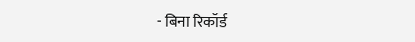- बिना रिकॉर्ड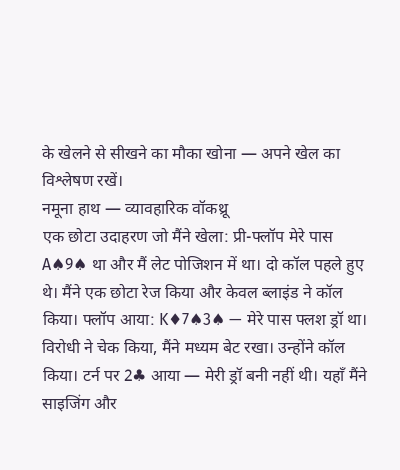के खेलने से सीखने का मौका खोना — अपने खेल का विश्लेषण रखें।
नमूना हाथ — व्यावहारिक वॉकथ्रू
एक छोटा उदाहरण जो मैंने खेला: प्री-फ्लॉप मेरे पास A♠9♠ था और मैं लेट पोजिशन में था। दो कॉल पहले हुए थे। मैंने एक छोटा रेज किया और केवल ब्लाइंड ने कॉल किया। फ्लॉप आया: K♦7♠3♠ — मेरे पास फ्लश ड्रॉ था। विरोधी ने चेक किया, मैंने मध्यम बेट रखा। उन्होंने कॉल किया। टर्न पर 2♣ आया — मेरी ड्रॉ बनी नहीं थी। यहाँ मैंने साइजिंग और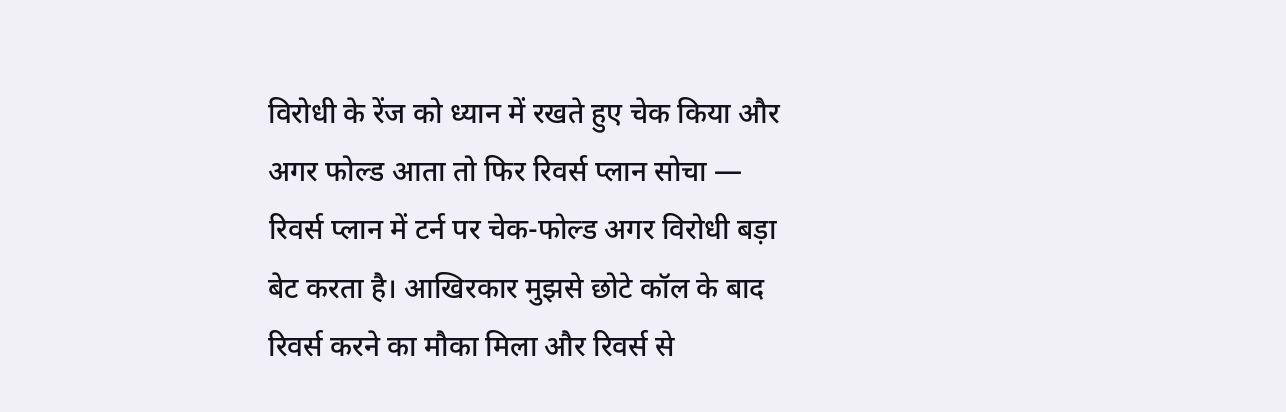विरोधी के रेंज को ध्यान में रखते हुए चेक किया और अगर फोल्ड आता तो फिर रिवर्स प्लान सोचा — रिवर्स प्लान में टर्न पर चेक-फोल्ड अगर विरोधी बड़ा बेट करता है। आखिरकार मुझसे छोटे कॉल के बाद रिवर्स करने का मौका मिला और रिवर्स से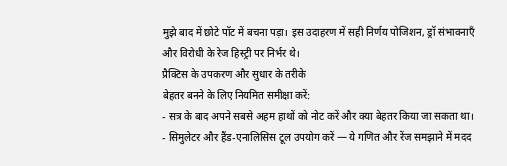मुझे बाद में छोटे पॉट में बचना पड़ा। इस उदाहरण में सही निर्णय पोजिशन, ड्रॉ संभावनाएँ और विरोधी के रेज हिस्ट्री पर निर्भर थे।
प्रैक्टिस के उपकरण और सुधार के तरीके
बेहतर बनने के लिए नियमित समीक्षा करें:
- सत्र के बाद अपने सबसे अहम हाथों को नोट करें और क्या बेहतर किया जा सकता था।
- सिमुलेटर और हैंड-एनालिसिस टूल उपयोग करें — ये गणित और रेंज समझाने में मदद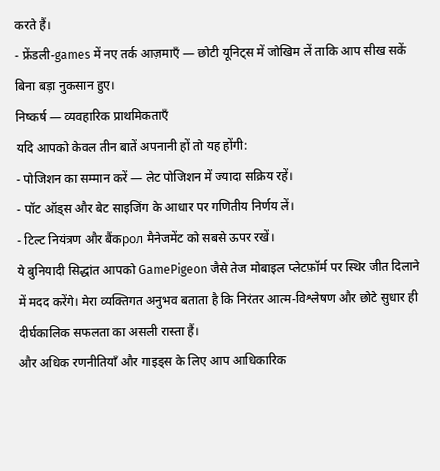करते हैं।
- फ्रेंडली-games में नए तर्क आज़माएँ — छोटी यूनिट्स में जोखिम लें ताकि आप सीख सकें बिना बड़ा नुकसान हुए।
निष्कर्ष — व्यवहारिक प्राथमिकताएँ
यदि आपको केवल तीन बातें अपनानी हों तो यह होंगी:
- पोजिशन का सम्मान करें — लेट पोजिशन में ज्यादा सक्रिय रहें।
- पॉट ऑड्स और बेट साइजिंग के आधार पर गणितीय निर्णय लें।
- टिल्ट नियंत्रण और बैंकрол मैनेजमेंट को सबसे ऊपर रखें।
ये बुनियादी सिद्धांत आपको GamePigeon जैसे तेज मोबाइल प्लेटफ़ॉर्म पर स्थिर जीत दिलाने में मदद करेंगे। मेरा व्यक्तिगत अनुभव बताता है कि निरंतर आत्म-विश्लेषण और छोटे सुधार ही दीर्घकालिक सफलता का असली रास्ता हैं।
और अधिक रणनीतियाँ और गाइड्स के लिए आप आधिकारिक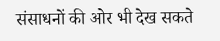संसाधनों की ओर भी देख सकते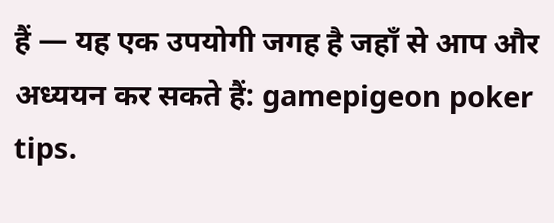हैं — यह एक उपयोगी जगह है जहाँ से आप और अध्ययन कर सकते हैं: gamepigeon poker tips.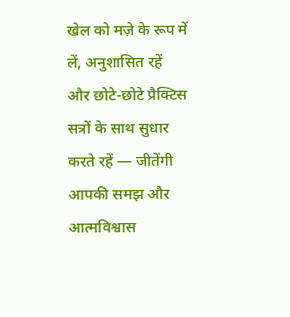खेल को मज़े के रूप में लें, अनुशासित रहें और छोटे-छोटे प्रैक्टिस सत्रों के साथ सुधार करते रहें — जीतेंगी आपकी समझ और आत्मविश्वास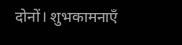दोनों। शुभकामनाएँ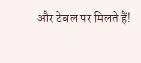और टेबल पर मिलते हैं!